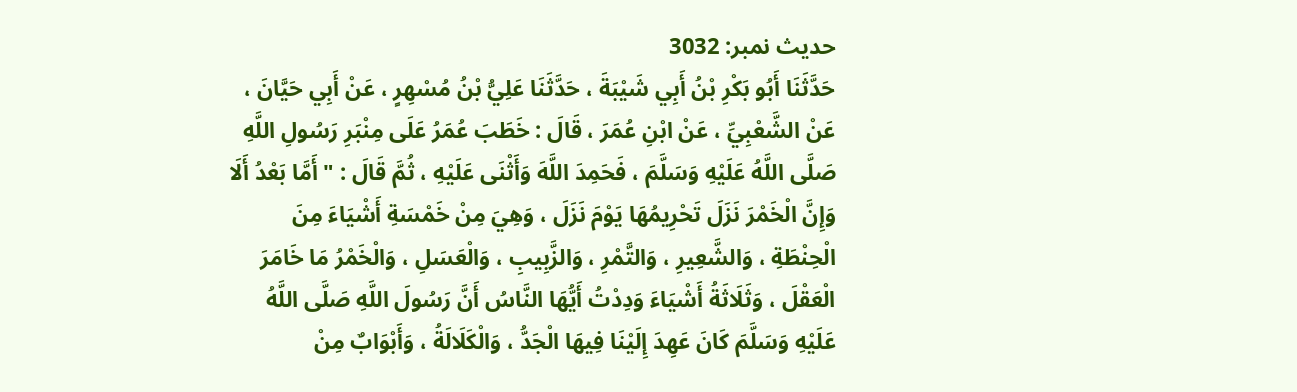حدیث نمبر: 3032
حَدَّثَنَا أَبُو بَكْرِ بْنُ أَبِي شَيْبَةَ ، حَدَّثَنَا عَلِيُّ بْنُ مُسْهِرٍ ، عَنْ أَبِي حَيَّانَ ، عَنْ الشَّعْبِيِّ ، عَنْ ابْنِ عُمَرَ ، قَالَ : خَطَبَ عُمَرُ عَلَى مِنْبَرِ رَسُولِ اللَّهِ صَلَّى اللَّهُ عَلَيْهِ وَسَلَّمَ ، فَحَمِدَ اللَّهَ وَأَثْنَى عَلَيْهِ ، ثُمَّ قَالَ : " أَمَّا بَعْدُ أَلَا وَإِنَّ الْخَمْرَ نَزَلَ تَحْرِيمُهَا يَوْمَ نَزَلَ ، وَهِيَ مِنْ خَمْسَةِ أَشْيَاءَ مِنَ الْحِنْطَةِ ، وَالشَّعِيرِ ، وَالتَّمْرِ ، وَالزَّبِيبِ ، وَالْعَسَلِ ، وَالْخَمْرُ مَا خَامَرَ الْعَقْلَ ، وَثَلَاثَةُ أَشْيَاءَ وَدِدْتُ أَيُّهَا النَّاسُ أَنَّ رَسُولَ اللَّهِ صَلَّى اللَّهُ عَلَيْهِ وَسَلَّمَ كَانَ عَهِدَ إِلَيْنَا فِيهَا الْجَدُّ ، وَالْكَلَالَةُ ، وَأَبْوَابٌ مِنْ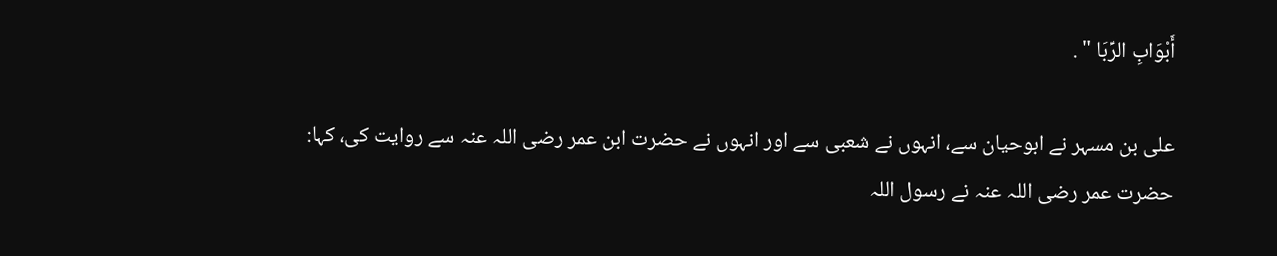أَبْوَابِ الرِّبَا " .

علی بن مسہر نے ابوحیان سے، انہوں نے شعبی سے اور انہوں نے حضرت ابن عمر رضی اللہ عنہ سے روایت کی، کہا: حضرت عمر رضی اللہ عنہ نے رسول اللہ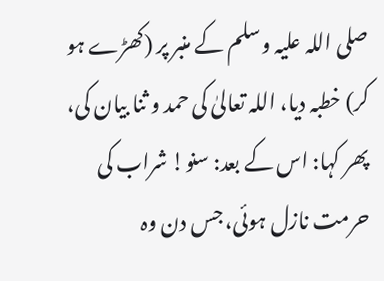صلی اللہ علیہ وسلم کے منبر پر (کھڑے ہو کر) خطبہ دیا، اللہ تعالیٰ کی حمد و ثنا بیان کی، پھر کہا: اس کے بعد: سنو! شراب کی حرمت نازل ہوئی، جس دن وہ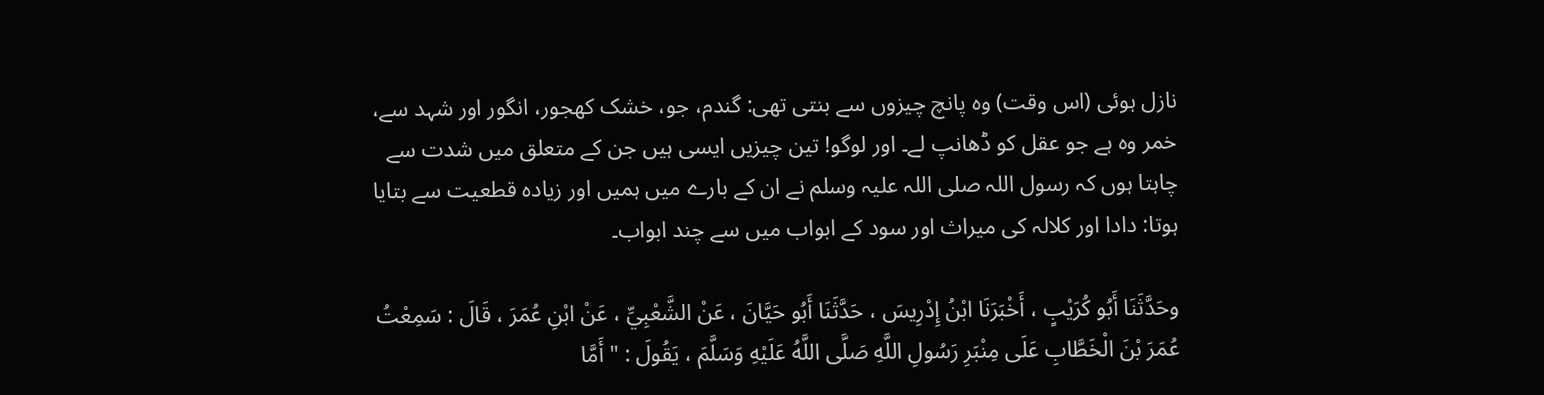نازل ہوئی (اس وقت) وہ پانچ چیزوں سے بنتی تھی: گندم، جو، خشک کھجور، انگور اور شہد سے، خمر وہ ہے جو عقل کو ڈھانپ لے۔ اور لوگو! تین چیزیں ایسی ہیں جن کے متعلق میں شدت سے چاہتا ہوں کہ رسول اللہ صلی اللہ علیہ وسلم نے ان کے بارے میں ہمیں اور زیادہ قطعیت سے بتایا ہوتا: دادا اور کلالہ کی میراث اور سود کے ابواب میں سے چند ابواب۔

وحَدَّثَنَا أَبُو كُرَيْبٍ ، أَخْبَرَنَا ابْنُ إِدْرِيسَ ، حَدَّثَنَا أَبُو حَيَّانَ ، عَنْ الشَّعْبِيِّ ، عَنْ ابْنِ عُمَرَ ، قَالَ : سَمِعْتُ عُمَرَ بْنَ الْخَطَّابِ عَلَى مِنْبَرِ رَسُولِ اللَّهِ صَلَّى اللَّهُ عَلَيْهِ وَسَلَّمَ ، يَقُولَ : " أَمَّا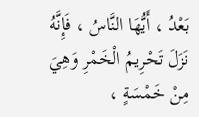بَعْدُ ، أَيُّهَا النَّاسُ ، فَإِنَّهُ نَزَلَ تَحْرِيمُ الْخَمْرِ وَهِيَ مِنْ خَمْسَةٍ ،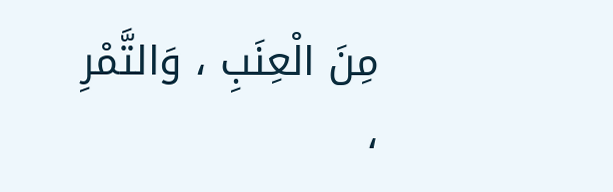مِنَ الْعِنَبِ ، وَالتَّمْرِ ،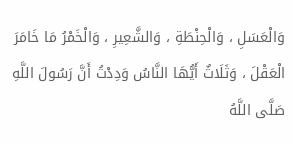وَالْعَسَلِ ، وَالْحِنْطَةِ ، وَالشَّعِيرِ ، وَالْخَمْرُ مَا خَامَرَ الْعَقْلَ ، وَثَلَاثٌ أَيُّهَا النَّاسُ وَدِدْتُ أَنَّ رَسُولَ اللَّهِ صَلَّى اللَّهُ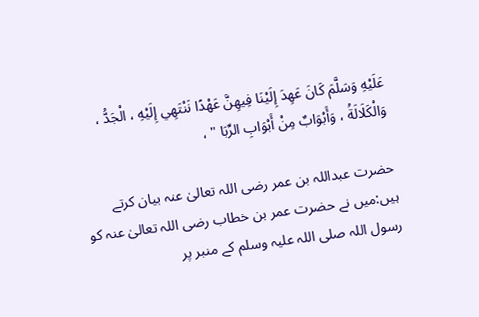عَلَيْهِ وَسَلَّمَ كَانَ عَهِدَ إِلَيْنَا فِيهِنَّ عَهْدًا نَنْتَهِي إِلَيْهِ ، الْجَدُّ ، وَالْكَلَالَةُ ، وَأَبْوَابٌ مِنْ أَبْوَابِ الرِّبَا " ،

حضرت عبداللہ بن عمر رضی اللہ تعالیٰ عنہ بیان کرتے ہیں:میں نے حضرت عمر بن خطاب رضی اللہ تعالیٰ عنہ کو رسول اللہ صلی اللہ علیہ وسلم کے منبر پر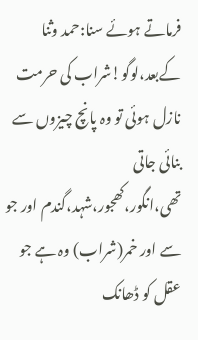فرماتے ہوئے سنا:حمد وثنا کےبعد،لوگو!شراب کی حرمت نازل ہوئی تو وہ پانچ چیزوں سے بنائی جاتی تھی،انگور،کھجور،شہد،گندم اور جو سے اور خمر(شراب) وہ ہے جو عقل کو ڈھانک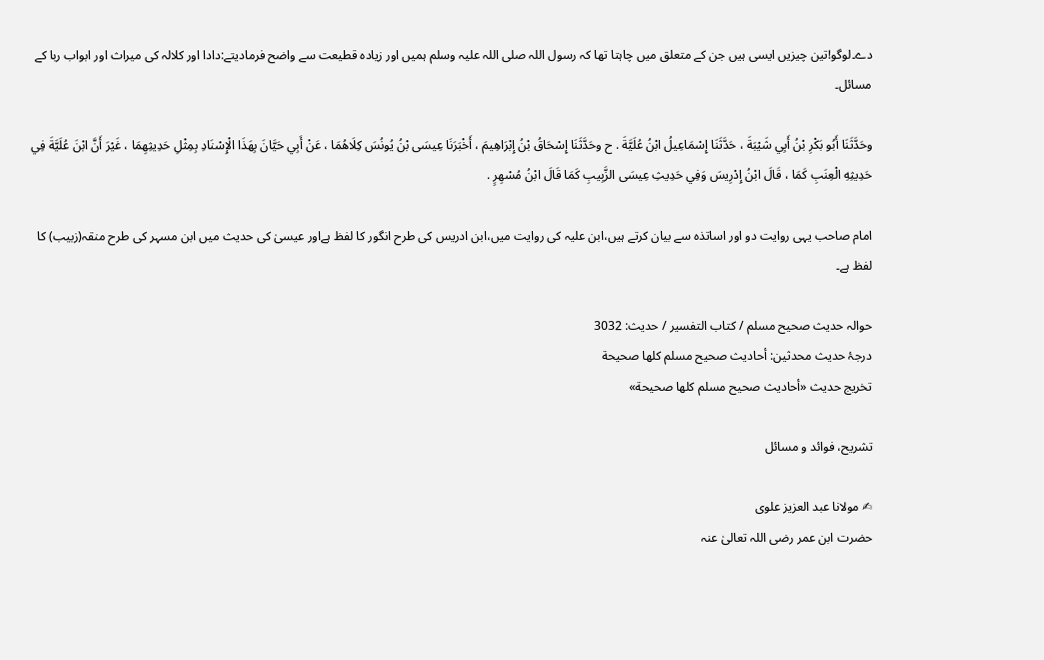دے۔لوگو!تین چیزیں ایسی ہیں جن کے متعلق میں چاہتا تھا کہ رسول اللہ صلی اللہ علیہ وسلم ہمیں اور زیادہ قطیعت سے واضح فرمادیتے:دادا اور کلالہ کی میراث اور ابواب ربا کے مسائل۔

وحَدَّثَنَا أَبُو بَكْرِ بْنُ أَبِي شَيْبَةَ ، حَدَّثَنَا إِسْمَاعِيلُ ابْنُ عُلَيَّةَ . ح وحَدَّثَنَا إِسْحَاقُ بْنُ إِبْرَاهِيمَ ، أَخْبَرَنَا عِيسَى بْنُ يُونُسَ كِلَاهُمَا ، عَنْ أَبِي حَيَّانَ بِهَذَا الْإِسْنَادِ بِمِثْلِ حَدِيثِهِمَا ، غَيْرَ أَنَّ ابْنَ عُلَيَّةَ فِي حَدِيثِهِ الْعِنَبِ كَمَا ، قَالَ ابْنُ إِدْرِيسَ وَفِي حَدِيثِ عِيسَى الزَّبِيبِ كَمَا قَالَ ابْنُ مُسْهِرٍ .

امام صاحب یہی روایت دو اور اساتذہ سے بیان کرتے ہیں،ابن علیہ کی روایت میں،ابن ادریس کی طرح انگور کا لفظ ہےاور عیسیٰ کی حدیث میں ابن مسہر کی طرح منقہ(زبیب) کا لفظ ہے۔

حوالہ حدیث صحيح مسلم / كتاب التفسير / حدیث: 3032
درجۂ حدیث محدثین: أحاديث صحيح مسلم كلها صحيحة
تخریج حدیث «أحاديث صحيح مسلم كلها صحيحة»

تشریح، فوائد و مسائل

✍ مولانا عبد العزیز علوی
حضرت ابن عمر رضی اللہ تعالیٰ عنہ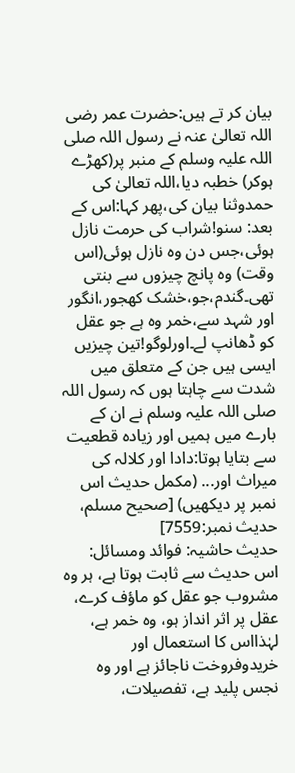بیان کر تے ہیں:حضرت عمر رضی اللہ تعالیٰ عنہ نے رسول اللہ صلی اللہ علیہ وسلم کے منبر پر(کھڑے ہوکر) خطبہ دیا،اللہ تعالیٰ کی حمدوثنا بیان کی،پھر کہا:اس کے بعد: سنو!شراب کی حرمت نازل ہوئی،جس دن وہ نازل ہوئی(اس وقت) وہ پانچ چیزوں سے بنتی تھی۔گندم،جو،خشک کھجور،انگور اور شہد سے،خمر وہ ہے جو عقل کو ڈھانپ لے۔اورلوگو!تین چیزیں ایسی ہیں جن کے متعلق میں شدت سے چاہتا ہوں کہ رسول اللہ صلی اللہ علیہ وسلم نے ان کے بارے میں ہمیں اور زیادہ قطعیت سے بتایا ہوتا:دادا اور کلالہ کی میراث اور... (مکمل حدیث اس نمبر پر دیکھیں) [صحيح مسلم، حديث نمبر:7559]
حدیث حاشیہ: فوائد ومسائل: اس حدیث سے ثابت ہوتا ہے، ہر وہ مشروب جو عقل کو ماؤف کرے، عقل پر اثر انداز ہو، وہ خمر ہے، لہٰذااس کا استعمال اور خریدوفروخت ناجائز ہے اور وہ نجس پلید ہے، تفصیلات،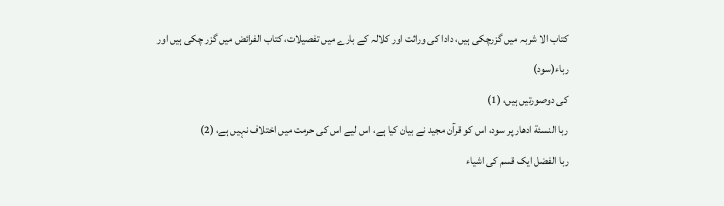کتاب الا شربہ میں گزرچکی ہیں، دادا کی وراثت اور کلالہ کے بارے میں تفصیلات، کتاب الفرائض میں گزر چکی ہیں اور رباء(سود)
کی دوصورتیں ہیں، (1)
ربا النسئة ادھار پر سود، اس کو قرآن مجید نے بیان کیا ہے، اس لیے اس کی حرمت میں اختلاف نہیں ہے، (2)
ربا الفضل ایک قسم کی اشیاء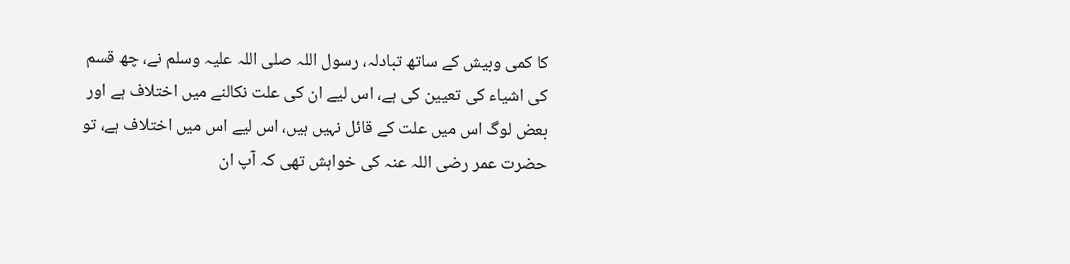کا کمی وبیش کے ساتھ تبادلہ، رسول اللہ صلی اللہ علیہ وسلم نے، چھ قسم کی اشیاء کی تعیین کی ہے، اس لیے ان کی علت نکالنے میں اختلاف ہے اور بعض لوگ اس میں علت کے قائل نہیں ہیں، اس لیے اس میں اختلاف ہے، تو حضرت عمر رضی اللہ عنہ کی خواہش تھی کہ آپ ان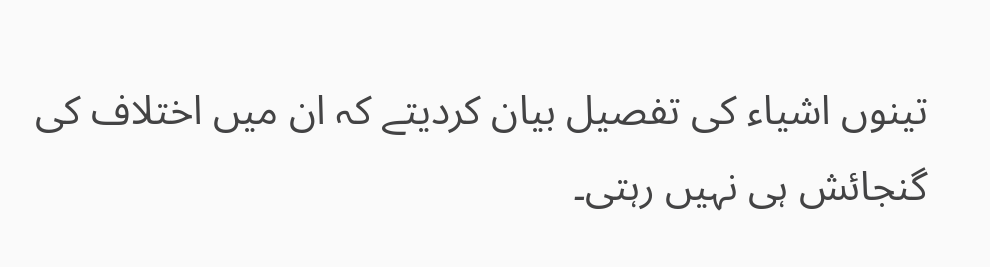تینوں اشیاء کی تفصیل بیان کردیتے کہ ان میں اختلاف کی گنجائش ہی نہیں رہتی۔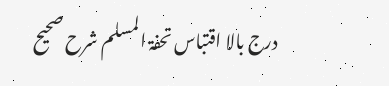درج بالا اقتباس تحفۃ المسلم شرح صحیح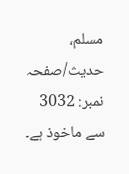مسلم، حدیث/صفحہ نمبر: 3032 سے ماخوذ ہے۔